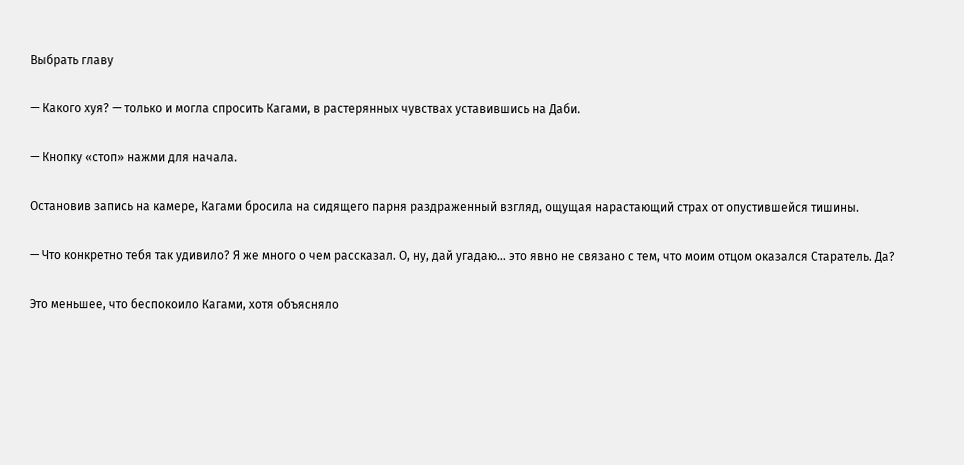Выбрать главу

— Какого хуя? — только и могла спросить Кагами, в растерянных чувствах уставившись на Даби.

— Кнопку «стоп» нажми для начала.

Остановив запись на камере, Кагами бросила на сидящего парня раздраженный взгляд, ощущая нарастающий страх от опустившейся тишины.

— Что конкретно тебя так удивило? Я же много о чем рассказал. О, ну, дай угадаю… это явно не связано с тем, что моим отцом оказался Старатель. Да?

Это меньшее, что беспокоило Кагами, хотя объясняло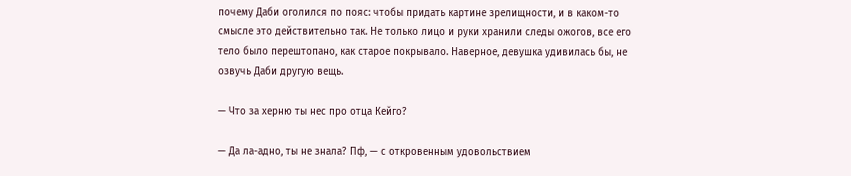почему Даби оголился по пояс: чтобы придать картине зрелищности, и в каком-то смысле это действительно так. Не только лицо и руки хранили следы ожогов, все его тело было перештопано, как старое покрывало. Наверное, девушка удивилась бы, не озвучь Даби другую вещь.

— Что за херню ты нес про отца Кейго?

— Да ла-адно, ты не знала? Пф, — с откровенным удовольствием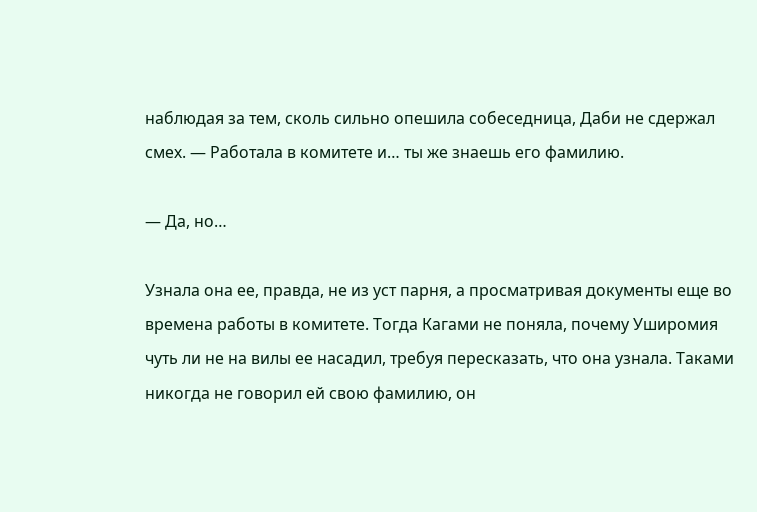наблюдая за тем, сколь сильно опешила собеседница, Даби не сдержал смех. — Работала в комитете и… ты же знаешь его фамилию.

— Да, но…

Узнала она ее, правда, не из уст парня, а просматривая документы еще во времена работы в комитете. Тогда Кагами не поняла, почему Уширомия чуть ли не на вилы ее насадил, требуя пересказать, что она узнала. Таками никогда не говорил ей свою фамилию, он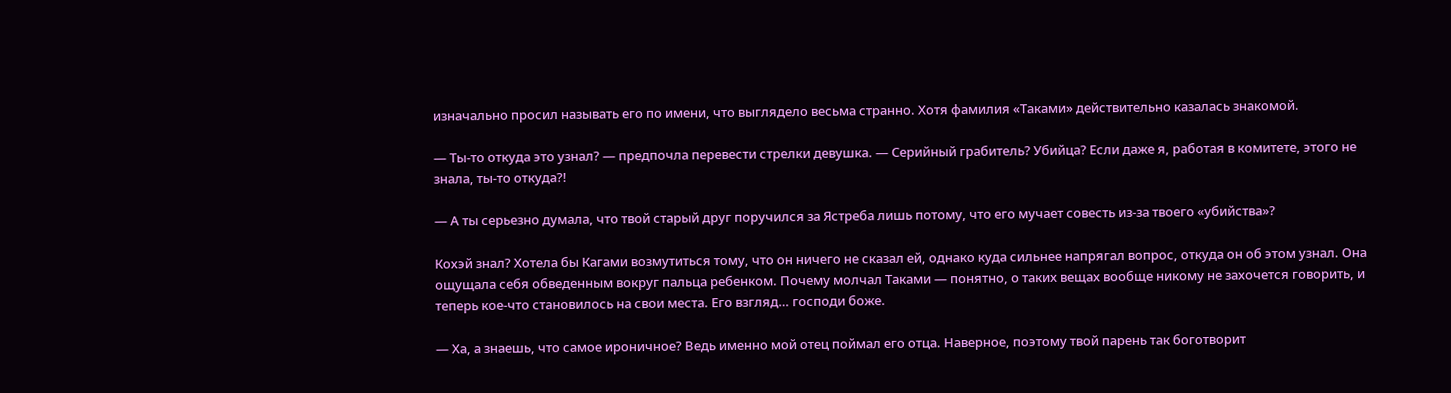изначально просил называть его по имени, что выглядело весьма странно. Хотя фамилия «Таками» действительно казалась знакомой.

— Ты-то откуда это узнал? — предпочла перевести стрелки девушка. — Серийный грабитель? Убийца? Если даже я, работая в комитете, этого не знала, ты-то откуда?!

— А ты серьезно думала, что твой старый друг поручился за Ястреба лишь потому, что его мучает совесть из-за твоего «убийства»?

Кохэй знал? Хотела бы Кагами возмутиться тому, что он ничего не сказал ей, однако куда сильнее напрягал вопрос, откуда он об этом узнал. Она ощущала себя обведенным вокруг пальца ребенком. Почему молчал Таками — понятно, о таких вещах вообще никому не захочется говорить, и теперь кое-что становилось на свои места. Его взгляд… господи боже.

— Ха, а знаешь, что самое ироничное? Ведь именно мой отец поймал его отца. Наверное, поэтому твой парень так боготворит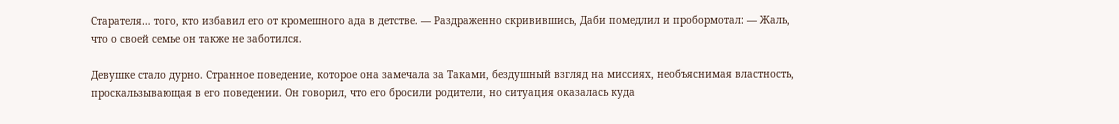Старателя… того, кто избавил его от кромешного ада в детстве. — Раздраженно скривившись, Даби помедлил и пробормотал: — Жаль, что о своей семье он также не заботился.

Девушке стало дурно. Странное поведение, которое она замечала за Таками, бездушный взгляд на миссиях, необъяснимая властность, проскальзывающая в его поведении. Он говорил, что его бросили родители, но ситуация оказалась куда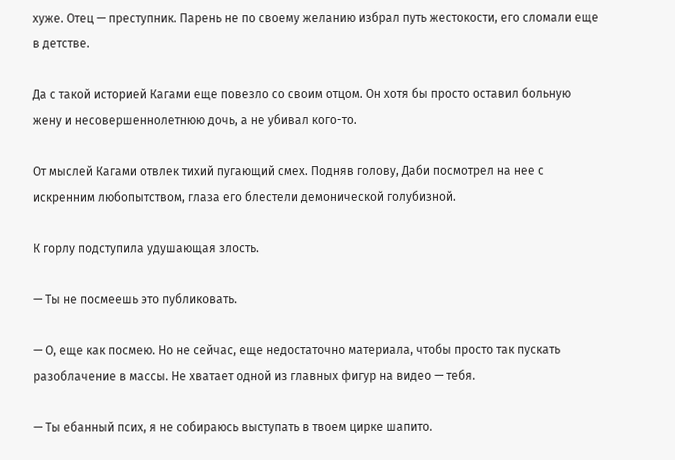хуже. Отец — преступник. Парень не по своему желанию избрал путь жестокости, его сломали еще в детстве.

Да с такой историей Кагами еще повезло со своим отцом. Он хотя бы просто оставил больную жену и несовершеннолетнюю дочь, а не убивал кого-то.

От мыслей Кагами отвлек тихий пугающий смех. Подняв голову, Даби посмотрел на нее с искренним любопытством, глаза его блестели демонической голубизной.

К горлу подступила удушающая злость.

— Ты не посмеешь это публиковать.

— О, еще как посмею. Но не сейчас, еще недостаточно материала, чтобы просто так пускать разоблачение в массы. Не хватает одной из главных фигур на видео — тебя.

— Ты ебанный псих, я не собираюсь выступать в твоем цирке шапито.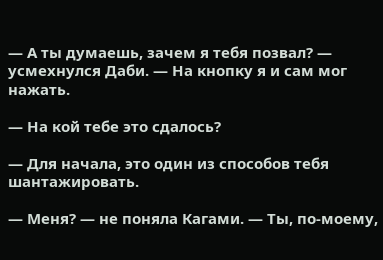— А ты думаешь, зачем я тебя позвал? — усмехнулся Даби. — На кнопку я и сам мог нажать.

— На кой тебе это сдалось?

— Для начала, это один из способов тебя шантажировать.

— Меня? — не поняла Кагами. — Ты, по-моему,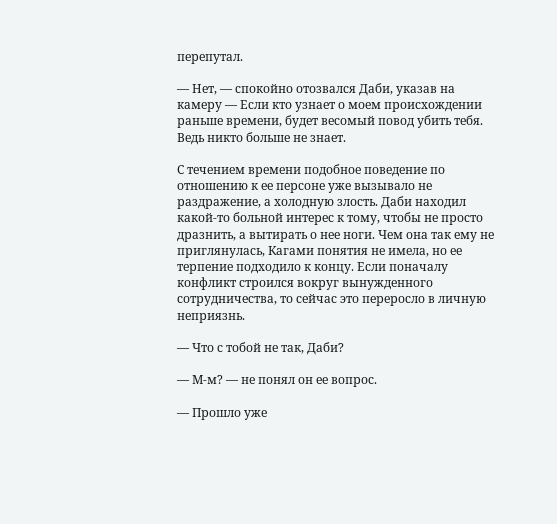перепутал.

— Нет, — спокойно отозвался Даби, указав на камеру — Если кто узнает о моем происхождении раньше времени, будет весомый повод убить тебя. Ведь никто больше не знает.

С течением времени подобное поведение по отношению к ее персоне уже вызывало не раздражение, а холодную злость. Даби находил какой-то больной интерес к тому, чтобы не просто дразнить, а вытирать о нее ноги. Чем она так ему не приглянулась, Кагами понятия не имела, но ее терпение подходило к концу. Если поначалу конфликт строился вокруг вынужденного сотрудничества, то сейчас это переросло в личную неприязнь.

— Что с тобой не так, Даби?

— М-м? — не понял он ее вопрос.

— Прошло уже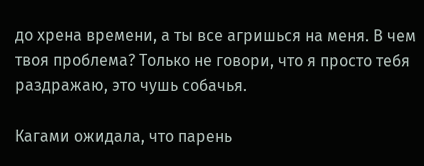до хрена времени, а ты все агришься на меня. В чем твоя проблема? Только не говори, что я просто тебя раздражаю, это чушь собачья.

Кагами ожидала, что парень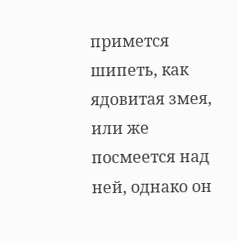примется шипеть, как ядовитая змея, или же посмеется над ней, однако он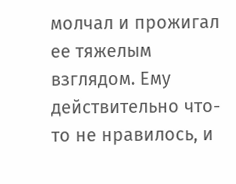молчал и прожигал ее тяжелым взглядом. Ему действительно что-то не нравилось, и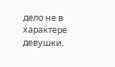дело не в характере девушки.